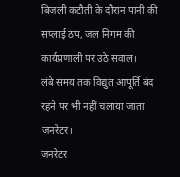बिजली कटौती के दौरान पानी की सप्लाई ठप, जल निगम की कार्यप्रणाली पर उठे सवाल।
लंबे समय तक विद्युत आपूर्ति बंद रहने पर भी नहीं चलाया जाता जनरेटर।
जनरेटर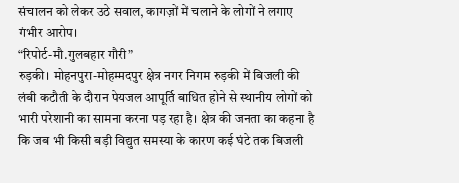संचालन को लेकर उठे सवाल, कागज़ों में चलाने के लोगों ने लगाए गंभीर आरोप।
“रिपोर्ट-मौ.गुलबहार गौरी”
रुड़की। मोहनपुरा-मोहम्मदपुर क्षेत्र नगर निगम रुड़की में बिजली की लंबी कटौती के दौरान पेयजल आपूर्ति बाधित होने से स्थानीय लोगों को भारी परेशानी का सामना करना पड़ रहा है। क्षेत्र की जनता का कहना है कि जब भी किसी बड़ी विद्युत समस्या के कारण कई घंटे तक बिजली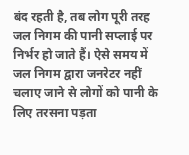बंद रहती है, तब लोग पूरी तरह जल निगम की पानी सप्लाई पर निर्भर हो जाते हैं। ऐसे समय में जल निगम द्वारा जनरेटर नहीं चलाए जाने से लोगों को पानी के लिए तरसना पड़ता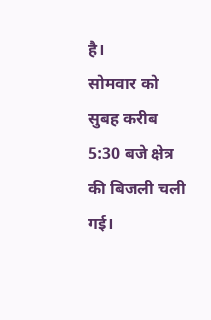है।
सोमवार को सुबह करीब 5:30 बजे क्षेत्र की बिजली चली गई।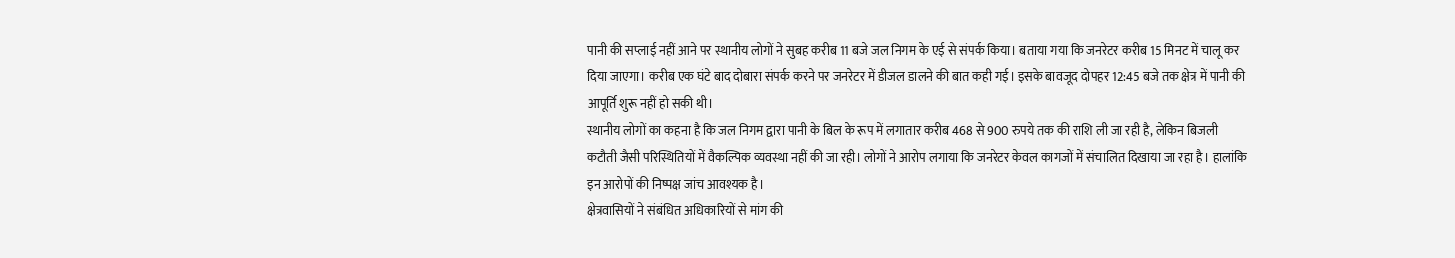पानी की सप्लाई नहीं आने पर स्थानीय लोगों ने सुबह करीब 11 बजे जल निगम के एई से संपर्क किया। बताया गया कि जनरेटर करीब 15 मिनट में चालू कर दिया जाएगा। करीब एक घंटे बाद दोबारा संपर्क करने पर जनरेटर में डीजल डालने की बात कही गई। इसके बावजूद दोपहर 12:45 बजे तक क्षेत्र में पानी की आपूर्ति शुरू नहीं हो सकी थी।
स्थानीय लोगों का कहना है कि जल निगम द्वारा पानी के बिल के रूप में लगातार करीब 468 से 900 रुपये तक की राशि ली जा रही है, लेकिन बिजली कटौती जैसी परिस्थितियों में वैकल्पिक व्यवस्था नहीं की जा रही। लोगों ने आरोप लगाया कि जनरेटर केवल कागजों में संचालित दिखाया जा रहा है। हालांकि इन आरोपों की निष्पक्ष जांच आवश्यक है।
क्षेत्रवासियों ने संबंधित अधिकारियों से मांग की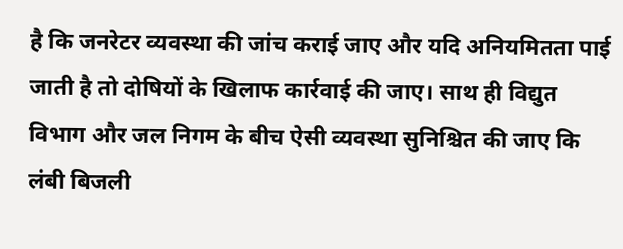है कि जनरेटर व्यवस्था की जांच कराई जाए और यदि अनियमितता पाई जाती है तो दोषियों के खिलाफ कार्रवाई की जाए। साथ ही विद्युत विभाग और जल निगम के बीच ऐसी व्यवस्था सुनिश्चित की जाए कि लंबी बिजली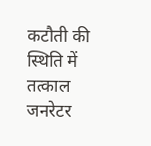कटौती की स्थिति में तत्काल जनरेटर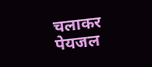चलाकर पेयजल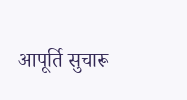आपूर्ति सुचारू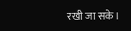रखी जा सके।